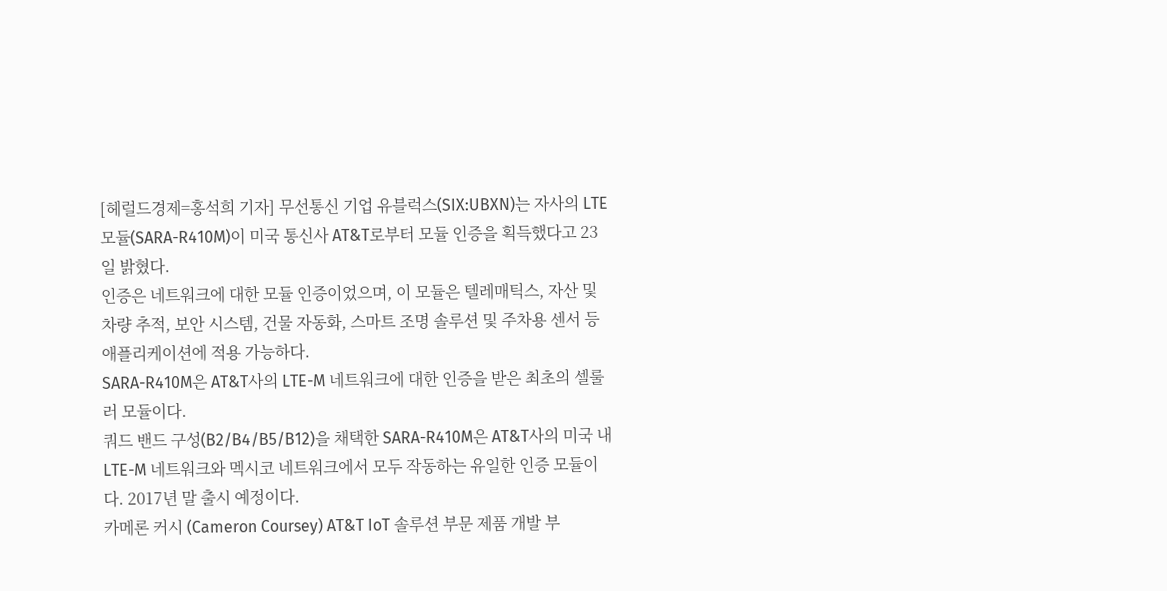[헤럴드경제=홍석희 기자] 무선통신 기업 유블럭스(SIX:UBXN)는 자사의 LTE 모듈(SARA-R410M)이 미국 통신사 AT&T로부터 모듈 인증을 획득했다고 23일 밝혔다.
인증은 네트워크에 대한 모듈 인증이었으며, 이 모듈은 텔레매틱스, 자산 및 차량 추적, 보안 시스템, 건물 자동화, 스마트 조명 솔루션 및 주차용 센서 등 애플리케이션에 적용 가능하다.
SARA-R410M은 AT&T사의 LTE-M 네트워크에 대한 인증을 받은 최초의 셀룰러 모듈이다.
쿼드 밴드 구성(B2/B4/B5/B12)을 채택한 SARA-R410M은 AT&T사의 미국 내 LTE-M 네트워크와 멕시코 네트워크에서 모두 작동하는 유일한 인증 모듈이다. 2017년 말 출시 예정이다.
카메론 커시 (Cameron Coursey) AT&T IoT 솔루션 부문 제품 개발 부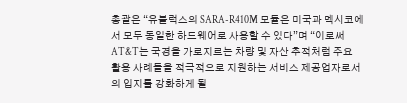총괄은 “유블럭스의 SARA-R410M 모듈은 미국과 멕시코에서 모두 동일한 하드웨어로 사용할 수 있다”며 “이로써 AT&T는 국경을 가로지르는 차량 및 자산 추적처럼 주요 활용 사례들을 적극적으로 지원하는 서비스 제공업자로서의 입지를 강화하게 될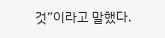것”이라고 말했다.